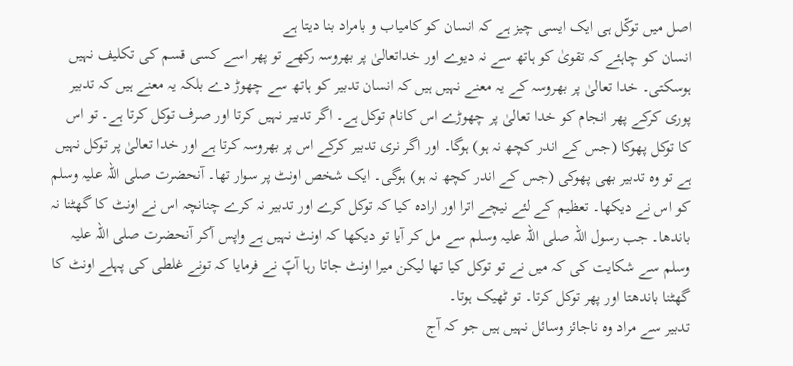اصل میں توکّل ہی ایک ایسی چیز ہے کہ انسان کو کامیاب و بامراد بنا دیتا ہے
انسان کو چاہئے کہ تقویٰ کو ہاتھ سے نہ دیوے اور خداتعالیٰ پر بھروسہ رکھے تو پھر اسے کسی قسم کی تکلیف نہیں ہوسکتی۔ خدا تعالیٰ پر بھروسہ کے یہ معنے نہیں ہیں کہ انسان تدبیر کو ہاتھ سے چھوڑ دے بلکہ یہ معنے ہیں کہ تدبیر پوری کرکے پھر انجام کو خدا تعالیٰ پر چھوڑے اس کانام توکل ہے۔ اگر تدبیر نہیں کرتا اور صرف توکل کرتا ہے۔ تو اس کا توکل پھوکا (جس کے اندر کچھ نہ ہو) ہوگا۔ اور اگر نری تدبیر کرکے اس پر بھروسہ کرتا ہے اور خدا تعالیٰ پر توکل نہیں ہے تو وہ تدبیر بھی پھوکی (جس کے اندر کچھ نہ ہو) ہوگی۔ ایک شخص اونٹ پر سوار تھا۔ آنحضرت صلی اللہ علیہ وسلم کو اس نے دیکھا۔ تعظیم کے لئے نیچے اترا اور ارادہ کیا کہ توکل کرے اور تدبیر نہ کرے چنانچہ اس نے اونٹ کا گھٹنا نہ باندھا۔ جب رسول اللہ صلی اللہ علیہ وسلم سے مل کر آیا تو دیکھا کہ اونٹ نہیں ہے واپس آکر آنحضرت صلی اللہ علیہ وسلم سے شکایت کی کہ میں نے تو توکل کیا تھا لیکن میرا اونٹ جاتا رہا آپؐ نے فرمایا کہ تونے غلطی کی پہلے اونٹ کا گھٹنا باندھتا اور پھر توکل کرتا۔ تو ٹھیک ہوتا۔
تدبیر سے مراد وہ ناجائز وسائل نہیں ہیں جو کہ آج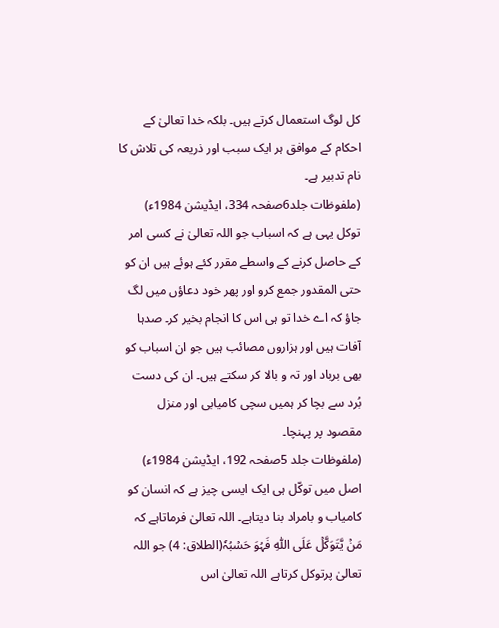کل لوگ استعمال کرتے ہیں۔ بلکہ خدا تعالیٰ کے احکام کے موافق ہر ایک سبب اور ذریعہ کی تلاش کا نام تدبیر ہے۔
(ملفوظات جلد6صفحہ 334، ایڈیشن 1984ء)
توکل یہی ہے کہ اسباب جو اللہ تعالیٰ نے کسی امر کے حاصل کرنے کے واسطے مقرر کئے ہوئے ہیں ان کو حتی المقدور جمع کرو اور پھر خود دعاؤں میں لگ جاؤ کہ اے خدا تو ہی اس کا انجام بخیر کر۔ صدہا آفات ہیں اور ہزاروں مصائب ہیں جو ان اسباب کو بھی برباد اور تہ و بالا کر سکتے ہیں۔ ان کی دست بُرد سے بچا کر ہمیں سچی کامیابی اور منزل مقصود پر پہنچا۔
(ملفوظات جلد 5صفحہ 192، ایڈیشن 1984ء)
اصل میں توکّل ہی ایک ایسی چیز ہے کہ انسان کو کامیاب و بامراد بنا دیتاہے۔ اللہ تعالیٰ فرماتاہے کہ مَنۡ یَّتَوَکَّلۡ عَلَی اللّٰہِ فَہُوَ حَسۡبُہٗ(الطلاق: 4) جو اللہ تعالیٰ پرتوکل کرتاہے اللہ تعالیٰ اس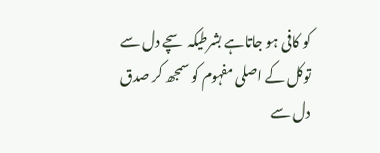کو کافی ہو جاتاہے بشرطیکہ سچے دل سے توکل کے اصلی مفہوم کو سمجھ کر صدق دل سے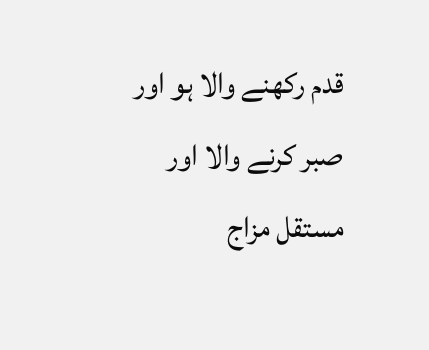قدم رکھنے والا ہو اور صبر کرنے والا اور مستقل مزاج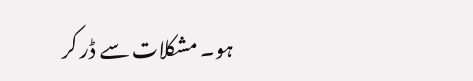ہو۔ مشکلات سے ڈر کر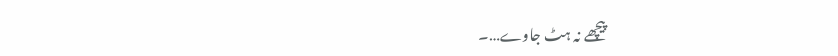پیچھے نہ ہٹ جاوے…۔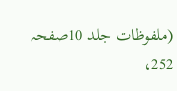(ملفوظات جلد 10صفحہ 252،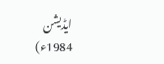ایڈیشن 1984ء)